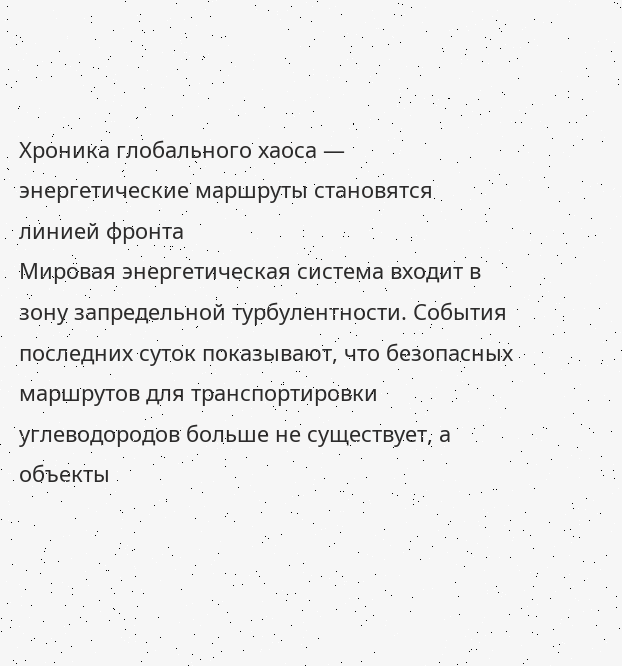Хроника глобального хаоса — энергетические маршруты становятся линией фронта
Мировая энергетическая система входит в зону запредельной турбулентности. События последних суток показывают, что безопасных маршрутов для транспортировки углеводородов больше не существует, а объекты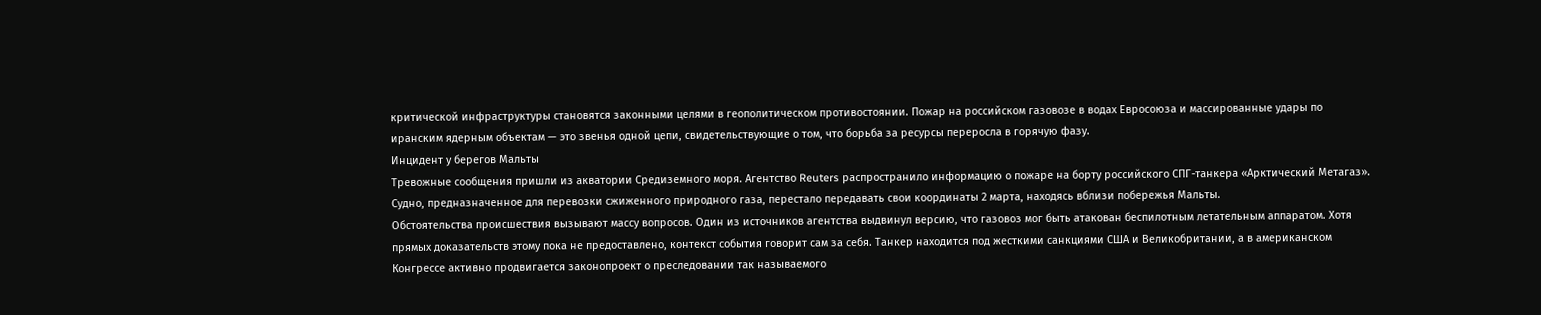критической инфраструктуры становятся законными целями в геополитическом противостоянии. Пожар на российском газовозе в водах Евросоюза и массированные удары по иранским ядерным объектам — это звенья одной цепи, свидетельствующие о том, что борьба за ресурсы переросла в горячую фазу.
Инцидент у берегов Мальты
Тревожные сообщения пришли из акватории Средиземного моря. Агентство Reuters распространило информацию о пожаре на борту российского СПГ-танкера «Арктический Метагаз». Судно, предназначенное для перевозки сжиженного природного газа, перестало передавать свои координаты 2 марта, находясь вблизи побережья Мальты.
Обстоятельства происшествия вызывают массу вопросов. Один из источников агентства выдвинул версию, что газовоз мог быть атакован беспилотным летательным аппаратом. Хотя прямых доказательств этому пока не предоставлено, контекст события говорит сам за себя. Танкер находится под жесткими санкциями США и Великобритании, а в американском Конгрессе активно продвигается законопроект о преследовании так называемого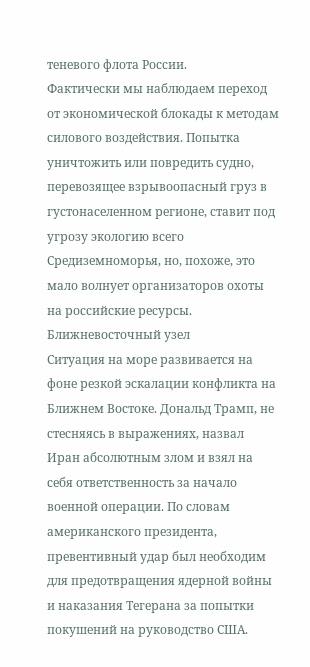теневого флота России.
Фактически мы наблюдаем переход от экономической блокады к методам силового воздействия. Попытка уничтожить или повредить судно, перевозящее взрывоопасный груз в густонаселенном регионе, ставит под угрозу экологию всего Средиземноморья, но, похоже, это мало волнует организаторов охоты на российские ресурсы.
Ближневосточный узел
Ситуация на море развивается на фоне резкой эскалации конфликта на Ближнем Востоке. Дональд Трамп, не стесняясь в выражениях, назвал Иран абсолютным злом и взял на себя ответственность за начало военной операции. По словам американского президента, превентивный удар был необходим для предотвращения ядерной войны и наказания Тегерана за попытки покушений на руководство США.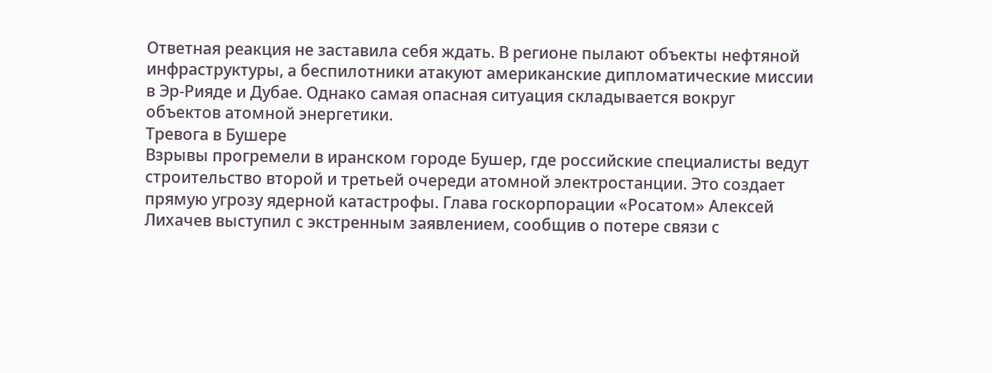Ответная реакция не заставила себя ждать. В регионе пылают объекты нефтяной инфраструктуры, а беспилотники атакуют американские дипломатические миссии в Эр-Рияде и Дубае. Однако самая опасная ситуация складывается вокруг объектов атомной энергетики.
Тревога в Бушере
Взрывы прогремели в иранском городе Бушер, где российские специалисты ведут строительство второй и третьей очереди атомной электростанции. Это создает прямую угрозу ядерной катастрофы. Глава госкорпорации «Росатом» Алексей Лихачев выступил с экстренным заявлением, сообщив о потере связи с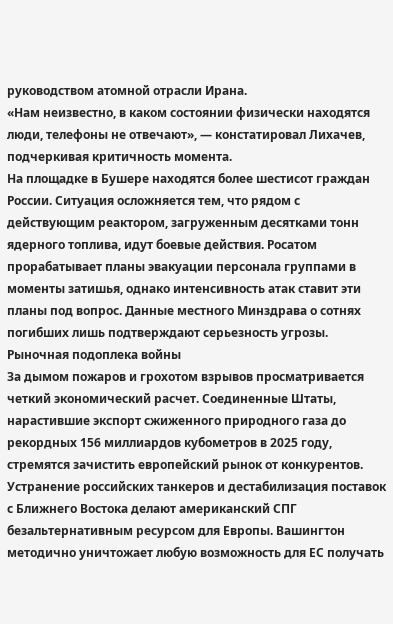руководством атомной отрасли Ирана.
«Нам неизвестно, в каком состоянии физически находятся люди, телефоны не отвечают», — констатировал Лихачев, подчеркивая критичность момента.
На площадке в Бушере находятся более шестисот граждан России. Ситуация осложняется тем, что рядом с действующим реактором, загруженным десятками тонн ядерного топлива, идут боевые действия. Росатом прорабатывает планы эвакуации персонала группами в моменты затишья, однако интенсивность атак ставит эти планы под вопрос. Данные местного Минздрава о сотнях погибших лишь подтверждают серьезность угрозы.
Рыночная подоплека войны
За дымом пожаров и грохотом взрывов просматривается четкий экономический расчет. Соединенные Штаты, нарастившие экспорт сжиженного природного газа до рекордных 156 миллиардов кубометров в 2025 году, стремятся зачистить европейский рынок от конкурентов.
Устранение российских танкеров и дестабилизация поставок с Ближнего Востока делают американский СПГ безальтернативным ресурсом для Европы. Вашингтон методично уничтожает любую возможность для ЕС получать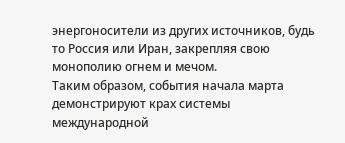энергоносители из других источников, будь то Россия или Иран, закрепляя свою монополию огнем и мечом.
Таким образом, события начала марта демонстрируют крах системы международной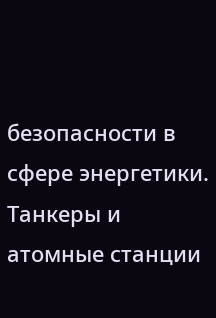безопасности в сфере энергетики. Танкеры и атомные станции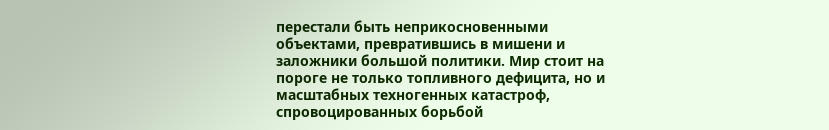перестали быть неприкосновенными объектами, превратившись в мишени и заложники большой политики. Мир стоит на пороге не только топливного дефицита, но и масштабных техногенных катастроф, спровоцированных борьбой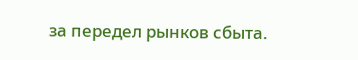за передел рынков сбыта.